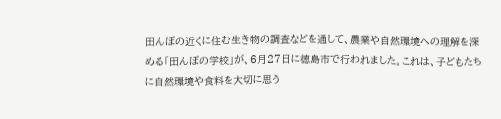田んぼの近くに住む生き物の調査などを通して、農業や自然環境への理解を深める「田んぼの学校」が、6月27日に徳島市で行われました。これは、子どもたちに自然環境や食料を大切に思う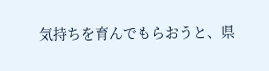気持ちを育んでもらおうと、県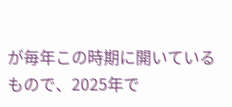が毎年この時期に開いているもので、2025年で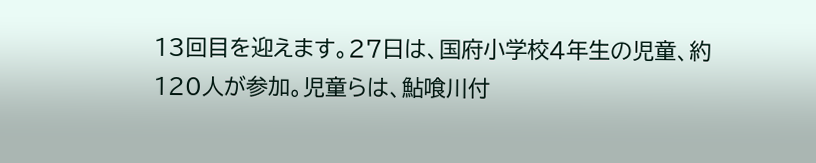13回目を迎えます。27日は、国府小学校4年生の児童、約120人が参加。児童らは、鮎喰川付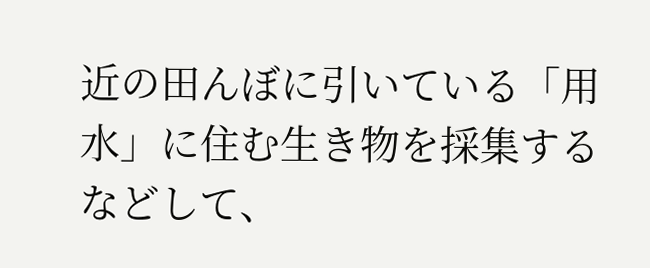近の田んぼに引いている「用水」に住む生き物を採集するなどして、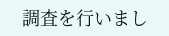調査を行いまし